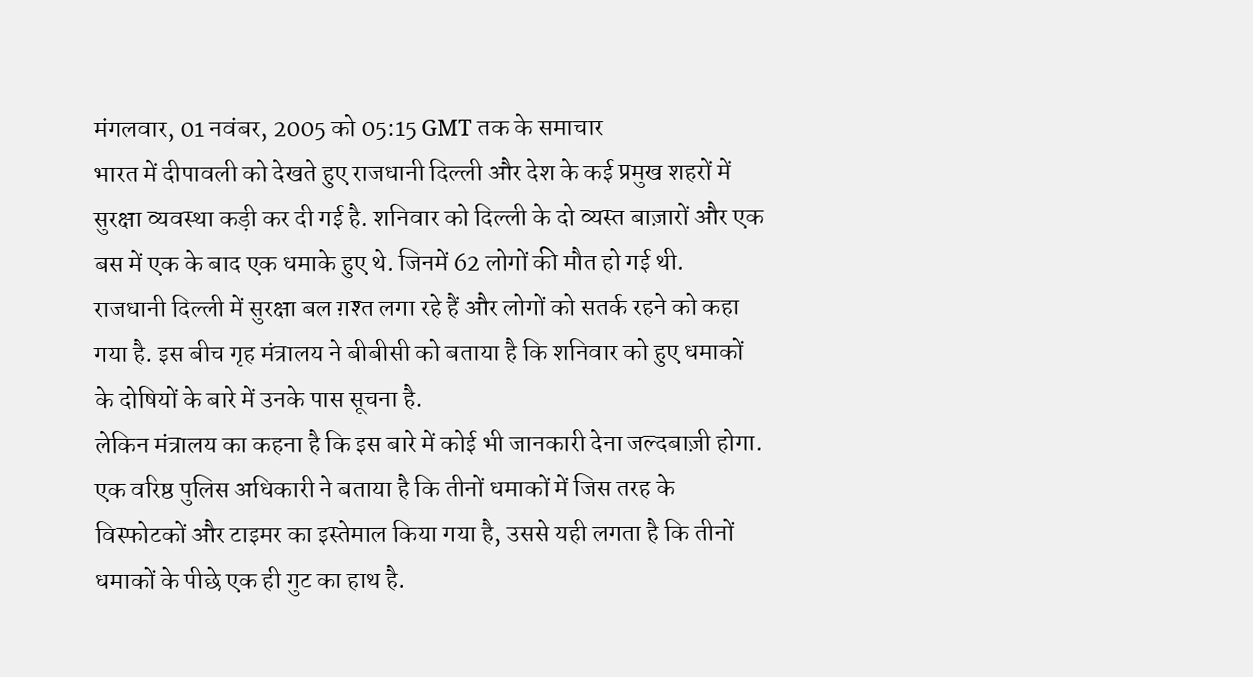मंगलवार, 01 नवंबर, 2005 को 05:15 GMT तक के समाचार
भारत में दीपावली को देखते हुए राजधानी दिल्ली और देश के कई प्रमुख शहरों में सुरक्षा व्यवस्था कड़ी कर दी गई है. शनिवार को दिल्ली के दो व्यस्त बाज़ारों और एक बस में एक के बाद एक धमाके हुए थे. जिनमें 62 लोगों की मौत हो गई थी.
राजधानी दिल्ली में सुरक्षा बल ग़श्त लगा रहे हैं और लोगों को सतर्क रहने को कहा गया है. इस बीच गृह मंत्रालय ने बीबीसी को बताया है कि शनिवार को हुए धमाकों के दोषियों के बारे में उनके पास सूचना है.
लेकिन मंत्रालय का कहना है कि इस बारे में कोई भी जानकारी देना जल्दबाज़ी होगा. एक वरिष्ठ पुलिस अधिकारी ने बताया है कि तीनों धमाकों में जिस तरह के विस्फोटकों और टाइमर का इस्तेमाल किया गया है, उससे यही लगता है कि तीनों धमाकों के पीछे एक ही गुट का हाथ है.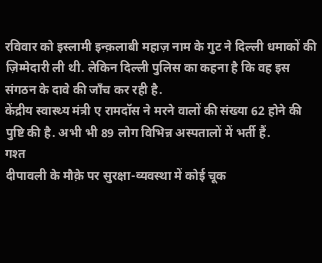रविवार को इस्लामी इन्क़लाबी महाज़ नाम के गुट ने दिल्ली धमाकों की ज़िम्मेदारी ली थी. लेकिन दिल्ली पुलिस का कहना है कि वह इस संगठन के दावे की जाँच कर रही है.
केंद्रीय स्वास्थ्य मंत्री ए रामदॉस ने मरने वालों की संख्या 62 होने की पुष्टि की है. अभी भी 89 लोग विभिन्न अस्पतालों में भर्ती हैं.
गश्त
दीपावली के मौक़े पर सुरक्षा-व्यवस्था में कोई चूक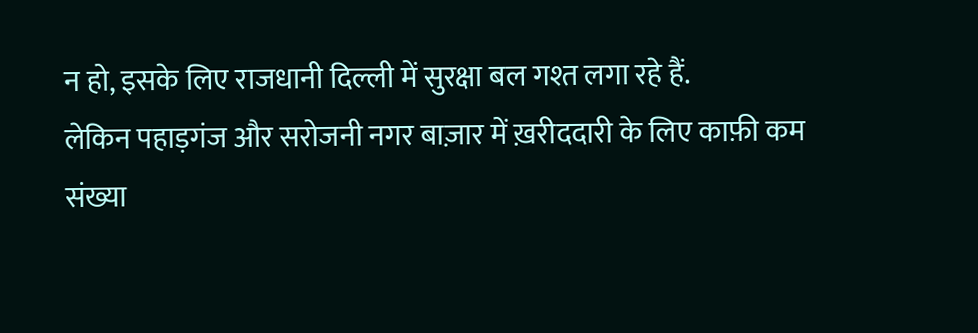न हो, इसके लिए राजधानी दिल्ली में सुरक्षा बल गश्त लगा रहे हैं.
लेकिन पहाड़गंज और सरोजनी नगर बाज़ार में ख़रीददारी के लिए काफ़ी कम संख्या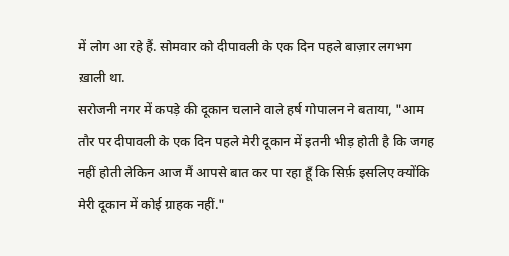में लोग आ रहे हैं. सोमवार को दीपावली के एक दिन पहले बाज़ार लगभग ख़ाली था.
सरोजनी नगर में कपड़े की दूकान चलाने वाले हर्ष गोपालन ने बताया, "आम तौर पर दीपावली के एक दिन पहले मेरी दूकान में इतनी भीड़ होती है कि जगह नहीं होती लेकिन आज मैं आपसे बात कर पा रहा हूँ कि सिर्फ़ इसलिए क्योंकि मेरी दूकान में कोई ग्राहक नहीं."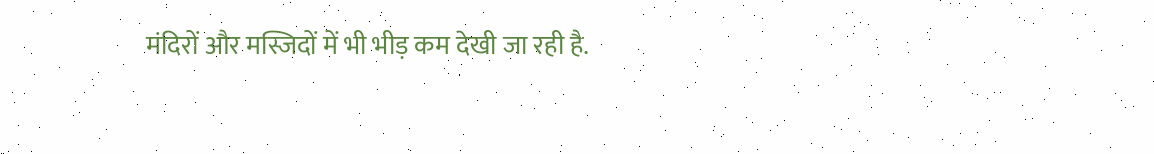मंदिरों और मस्जिदों में भी भीड़ कम देखी जा रही है.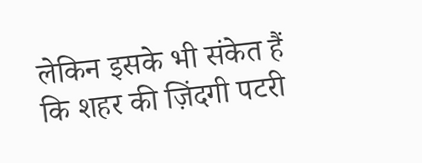लेकिन इसके भी संकेत हैं कि शहर की ज़िंदगी पटरी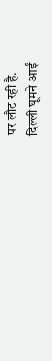पर लौट रही है.
दिल्ली घूमने आईं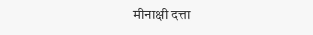मीनाक्षी दत्ता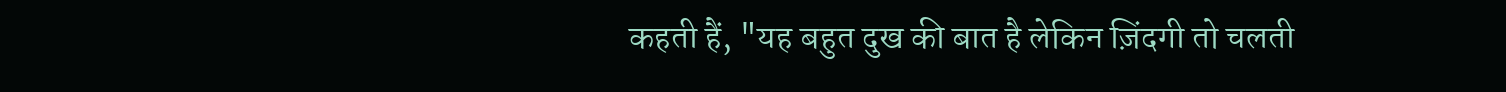कहती हैं, "यह बहुत दुख की बात है लेकिन ज़िंदगी तो चलती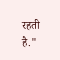रहती है."